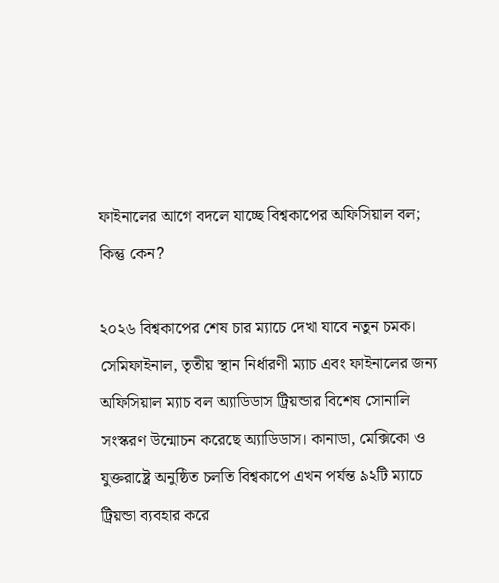ফাইনালের আগে বদলে যাচ্ছে বিশ্বকাপের অফিসিয়াল বল; কিন্তু কেন?

২০২৬ বিশ্বকাপের শেষ চার ম্যাচে দেখা যাবে নতুন চমক। সেমিফাইনাল, তৃতীয় স্থান নির্ধারণী ম্যাচ এবং ফাইনালের জন্য অফিসিয়াল ম্যাচ বল অ্যাডিডাস ট্রিয়ন্ডার বিশেষ সোনালি সংস্করণ উন্মোচন করেছে অ্যাডিডাস। কানাডা, মেক্সিকো ও যুক্তরাষ্ট্রে অনুষ্ঠিত চলতি বিশ্বকাপে এখন পর্যন্ত ৯২টি ম্যাচে ট্রিয়ন্ডা ব্যবহার করে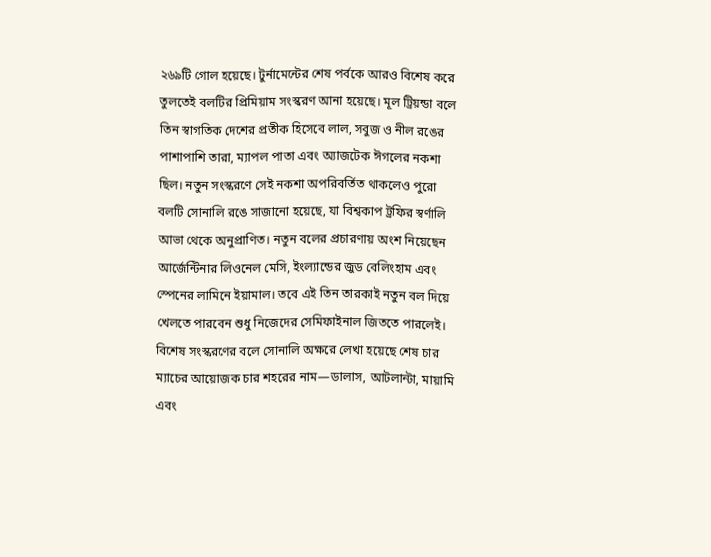২৬৯টি গোল হয়েছে। টুর্নামেন্টের শেষ পর্বকে আরও বিশেষ করে তুলতেই বলটির প্রিমিয়াম সংস্করণ আনা হয়েছে। মূল ট্রিয়ন্ডা বলে তিন স্বাগতিক দেশের প্রতীক হিসেবে লাল, সবুজ ও নীল রঙের পাশাপাশি তারা, ম্যাপল পাতা এবং অ্যাজটেক ঈগলের নকশা ছিল। নতুন সংস্করণে সেই নকশা অপরিবর্তিত থাকলেও পুরো বলটি সোনালি রঙে সাজানো হয়েছে, যা বিশ্বকাপ ট্রফির স্বর্ণালি আভা থেকে অনুপ্রাণিত। নতুন বলের প্রচারণায় অংশ নিয়েছেন আর্জেন্টিনার লিওনেল মেসি, ইংল্যান্ডের জুড বেলিংহাম এবং স্পেনের লামিনে ইয়ামাল। তবে এই তিন তারকাই নতুন বল দিয়ে খেলতে পারবেন শুধু নিজেদের সেমিফাইনাল জিততে পারলেই। বিশেষ সংস্করণের বলে সোনালি অক্ষরে লেখা হয়েছে শেষ চার ম্যাচের আয়োজক চার শহরের নাম—ডালাস, আটলান্টা, মায়ামি এবং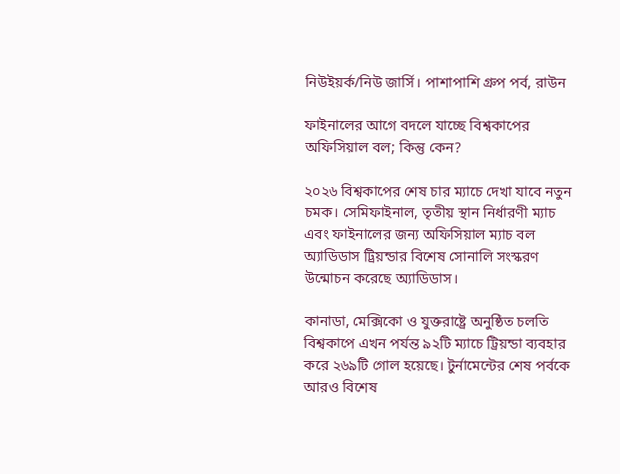নিউইয়র্ক/নিউ জার্সি। পাশাপাশি গ্রুপ পর্ব, রাউন

ফাইনালের আগে বদলে যাচ্ছে বিশ্বকাপের অফিসিয়াল বল; কিন্তু কেন?

২০২৬ বিশ্বকাপের শেষ চার ম্যাচে দেখা যাবে নতুন চমক। সেমিফাইনাল, তৃতীয় স্থান নির্ধারণী ম্যাচ এবং ফাইনালের জন্য অফিসিয়াল ম্যাচ বল অ্যাডিডাস ট্রিয়ন্ডার বিশেষ সোনালি সংস্করণ উন্মোচন করেছে অ্যাডিডাস।

কানাডা, মেক্সিকো ও যুক্তরাষ্ট্রে অনুষ্ঠিত চলতি বিশ্বকাপে এখন পর্যন্ত ৯২টি ম্যাচে ট্রিয়ন্ডা ব্যবহার করে ২৬৯টি গোল হয়েছে। টুর্নামেন্টের শেষ পর্বকে আরও বিশেষ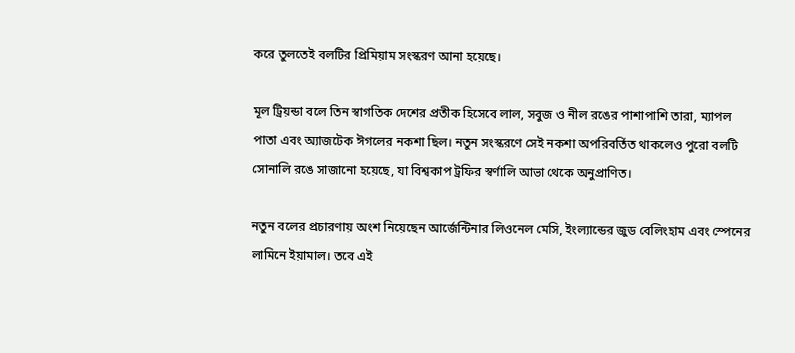করে তুলতেই বলটির প্রিমিয়াম সংস্করণ আনা হয়েছে।

মূল ট্রিয়ন্ডা বলে তিন স্বাগতিক দেশের প্রতীক হিসেবে লাল, সবুজ ও নীল রঙের পাশাপাশি তারা, ম্যাপল পাতা এবং অ্যাজটেক ঈগলের নকশা ছিল। নতুন সংস্করণে সেই নকশা অপরিবর্তিত থাকলেও পুরো বলটি সোনালি রঙে সাজানো হয়েছে, যা বিশ্বকাপ ট্রফির স্বর্ণালি আভা থেকে অনুপ্রাণিত।

নতুন বলের প্রচারণায় অংশ নিয়েছেন আর্জেন্টিনার লিওনেল মেসি, ইংল্যান্ডের জুড বেলিংহাম এবং স্পেনের লামিনে ইয়ামাল। তবে এই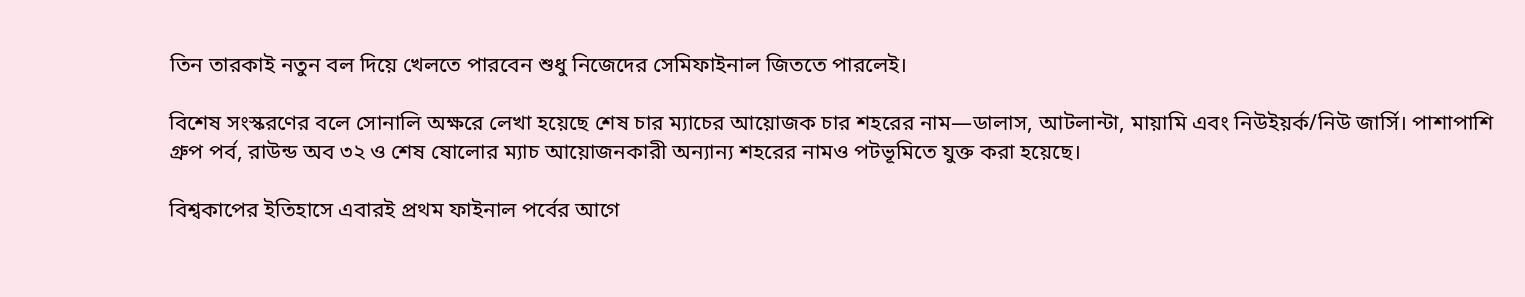তিন তারকাই নতুন বল দিয়ে খেলতে পারবেন শুধু নিজেদের সেমিফাইনাল জিততে পারলেই।

বিশেষ সংস্করণের বলে সোনালি অক্ষরে লেখা হয়েছে শেষ চার ম্যাচের আয়োজক চার শহরের নাম—ডালাস, আটলান্টা, মায়ামি এবং নিউইয়র্ক/নিউ জার্সি। পাশাপাশি গ্রুপ পর্ব, রাউন্ড অব ৩২ ও শেষ ষোলোর ম্যাচ আয়োজনকারী অন্যান্য শহরের নামও পটভূমিতে যুক্ত করা হয়েছে।

বিশ্বকাপের ইতিহাসে এবারই প্রথম ফাইনাল পর্বের আগে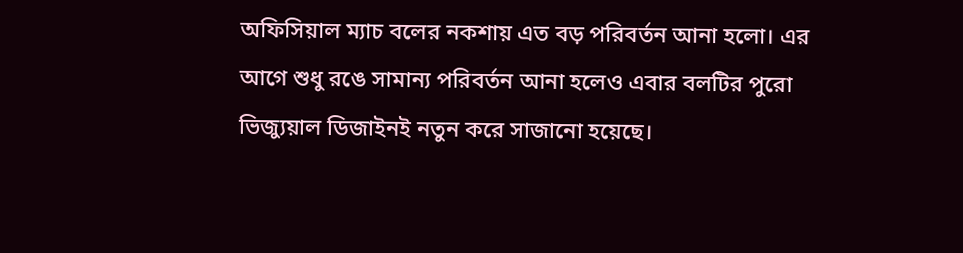অফিসিয়াল ম্যাচ বলের নকশায় এত বড় পরিবর্তন আনা হলো। এর আগে শুধু রঙে সামান্য পরিবর্তন আনা হলেও এবার বলটির পুরো ভিজ্যুয়াল ডিজাইনই নতুন করে সাজানো হয়েছে।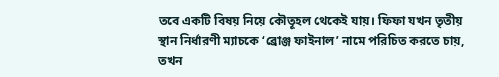তবে একটি বিষয় নিয়ে কৌতূহল থেকেই যায়। ফিফা যখন তৃতীয় স্থান নির্ধারণী ম্যাচকে ‘ব্রোঞ্জ ফাইনাল’ নামে পরিচিত করতে চায়, তখন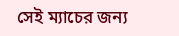সেই ম্যাচের জন্য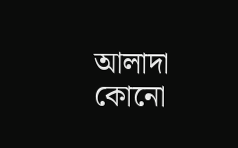আলাদা কোনো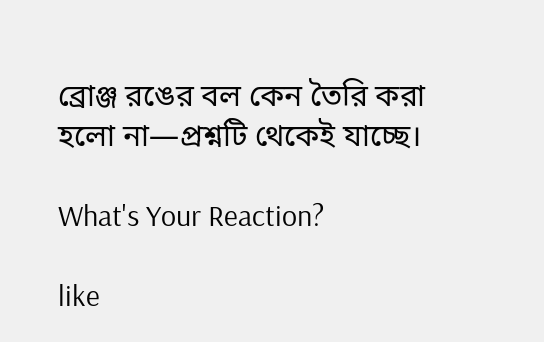ব্রোঞ্জ রঙের বল কেন তৈরি করা হলো না—প্রশ্নটি থেকেই যাচ্ছে।

What's Your Reaction?

like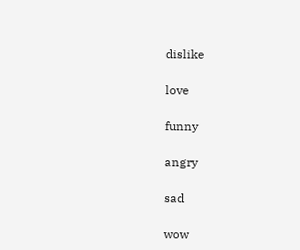dislike

love

funny

angry

sad

wow